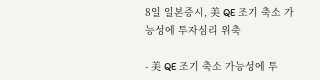8일 일본증시, 美 QE 조기 축소 가능성에 투자심리 위축

- 美 QE 조기 축소 가능성에 투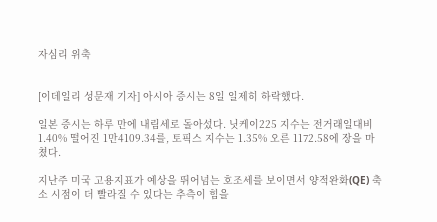자심리 위축


[이데일리 성문재 기자] 아시아 증시는 8일 일제히 하락했다.

일본 증시는 하루 만에 내림세로 돌아섰다. 닛케이225 지수는 전거래일대비 1.40% 떨어진 1만4109.34를, 토픽스 지수는 1.35% 오른 1172.58에 장을 마쳤다.

지난주 미국 고용지표가 예상을 뛰어넘는 호조세를 보이면서 양적완화(QE) 축소 시점이 더 빨라질 수 있다는 추측이 힘을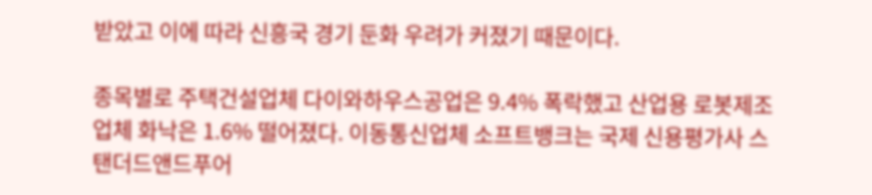받았고 이에 따라 신흥국 경기 둔화 우려가 커졌기 때문이다.

종목별로 주택건설업체 다이와하우스공업은 9.4% 폭락했고 산업용 로봇제조업체 화낙은 1.6% 떨어졌다. 이동통신업체 소프트뱅크는 국제 신용평가사 스탠더드앤드푸어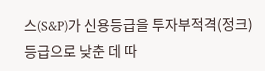스(S&P)가 신용등급을 투자부적격(정크) 등급으로 낮춘 데 따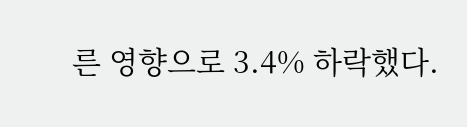른 영향으로 3.4% 하락했다.